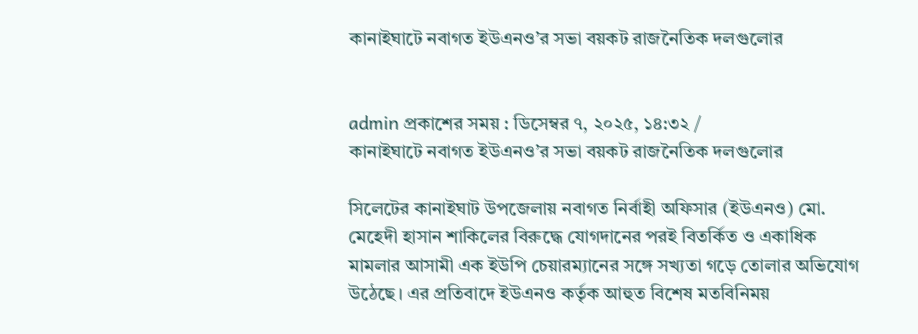কানাইঘাটে নবাগত ইউএনও’র সভা বয়কট রাজনৈতিক দলগুলোর


admin প্রকাশের সময় : ডিসেম্বর ৭, ২০২৫, ১৪:৩২ /
কানাইঘাটে নবাগত ইউএনও’র সভা বয়কট রাজনৈতিক দলগুলোর

সিলেটের কানাইঘাট উপজেলায় নবাগত নির্বাহী অফিসার (ইউএনও) মো. মেহেদী হাসান শাকিলের বিরুদ্ধে যোগদানের পরই বিতর্কিত ও একাধিক মামলার আসামী এক ইউপি চেয়ারম্যানের সঙ্গে সখ্যতা গড়ে তোলার অভিযোগ উঠেছে। এর প্রতিবাদে ইউএনও কর্তৃক আহুত বিশেষ মতবিনিময়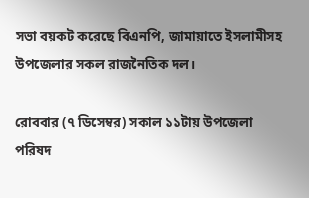সভা বয়কট করেছে বিএনপি, জামায়াতে ইসলামীসহ উপজেলার সকল রাজনৈতিক দল।

রোববার (৭ ডিসেম্বর) সকাল ১১টায় উপজেলা পরিষদ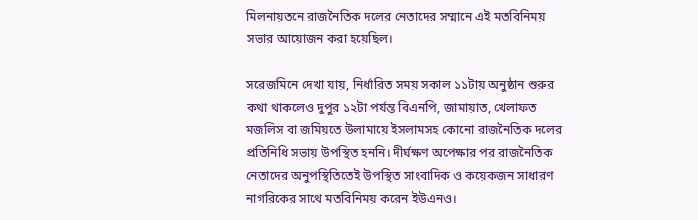মিলনায়তনে রাজনৈতিক দলের নেতাদের সম্মানে এই মতবিনিময় সভার আয়োজন করা হয়েছিল।

সরেজমিনে দেখা যায়, নির্ধারিত সময় সকাল ১১টায় অনুষ্ঠান শুরুর কথা থাকলেও দুপুর ১২টা পর্যন্ত বিএনপি, জামায়াত, খেলাফত মজলিস বা জমিয়তে উলামায়ে ইসলামসহ কোনো রাজনৈতিক দলের প্রতিনিধি সভায় উপস্থিত হননি। দীর্ঘক্ষণ অপেক্ষার পর রাজনৈতিক নেতাদের অনুপস্থিতিতেই উপস্থিত সাংবাদিক ও কয়েকজন সাধারণ নাগরিকের সাথে মতবিনিময় করেন ইউএনও।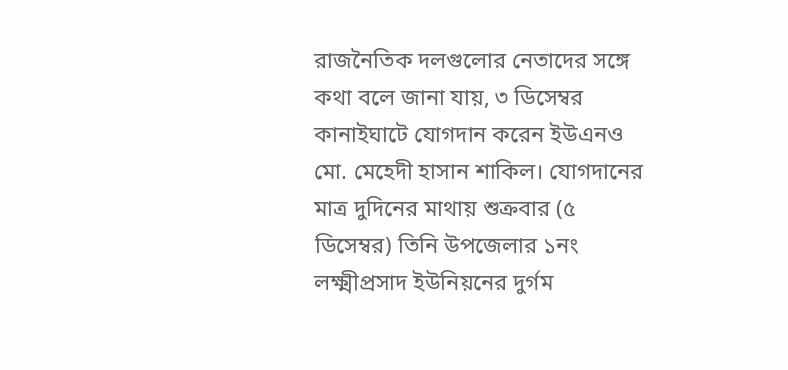রাজনৈতিক দলগুলোর নেতাদের সঙ্গে কথা বলে জানা যায়, ৩ ডিসেম্বর কানাইঘাটে যোগদান করেন ইউএনও মো. মেহেদী হাসান শাকিল। যোগদানের মাত্র দুদিনের মাথায় শুক্রবার (৫ ডিসেম্বর) তিনি উপজেলার ১নং লক্ষ্মীপ্রসাদ ইউনিয়নের দুর্গম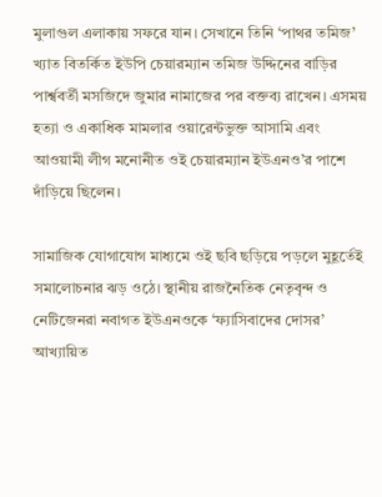মুলাগুল এলাকায় সফরে যান। সেখানে তিনি ‘পাথর তমিজ’ খ্যাত বিতর্কিত ইউপি চেয়ারম্যান তমিজ উদ্দিনের বাড়ির পার্শ্ববর্তী মসজিদে জুমার নামাজের পর বক্তব্য রাখেন। এসময় হত্যা ও একাধিক মামলার ওয়ারেন্টভুক্ত আসামি এবং আওয়ামী লীগ মনোনীত ওই চেয়ারম্যান ইউএনও’র পাশে দাঁড়িয়ে ছিলেন।

সামাজিক যোগাযোগ মাধ্যমে ওই ছবি ছড়িয়ে পড়লে মুহূর্তেই সমালোচনার ঝড় ওঠে। স্থানীয় রাজনৈতিক নেতৃবৃন্দ ও নেটিজেনরা নবাগত ইউএনওকে ‘ফ্যাসিবাদের দোসর’ আখ্যায়িত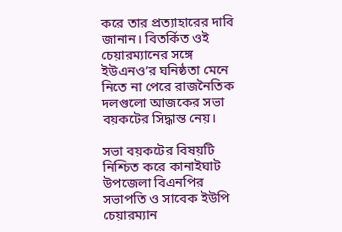করে তার প্রত্যাহারের দাবি জানান। বিতর্কিত ওই চেয়ারম্যানের সঙ্গে ইউএনও’র ঘনিষ্ঠতা মেনে নিতে না পেরে রাজনৈতিক দলগুলো আজকের সভা বয়কটের সিদ্ধান্ত নেয়।

সভা বয়কটের বিষয়টি নিশ্চিত করে কানাইঘাট উপজেলা বিএনপির সভাপতি ও সাবেক ইউপি চেয়ারম্যান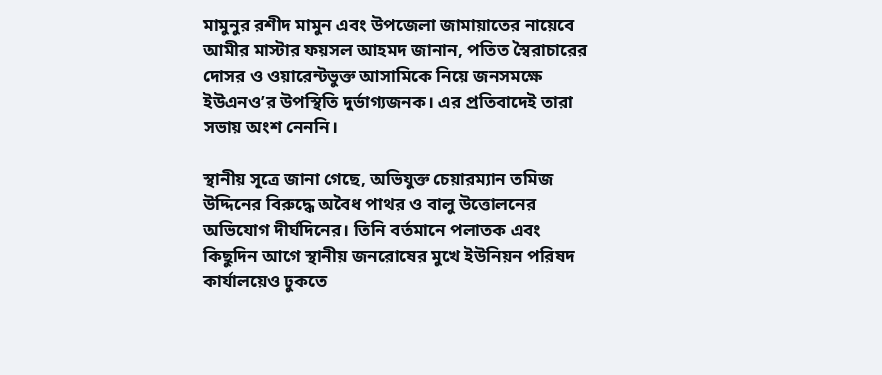মামুনুর রশীদ মামুন এবং উপজেলা জামায়াতের নায়েবে আমীর মাস্টার ফয়সল আহমদ জানান, পতিত স্বৈরাচারের দোসর ও ওয়ারেন্টভুক্ত আসামিকে নিয়ে জনসমক্ষে ইউএনও’র উপস্থিতি দুর্ভাগ্যজনক। এর প্রতিবাদেই তারা সভায় অংশ নেননি।

স্থানীয় সূত্রে জানা গেছে, অভিযুক্ত চেয়ারম্যান তমিজ উদ্দিনের বিরুদ্ধে অবৈধ পাথর ও বালু উত্তোলনের অভিযোগ দীর্ঘদিনের। তিনি বর্তমানে পলাতক এবং কিছুদিন আগে স্থানীয় জনরোষের মুখে ইউনিয়ন পরিষদ কার্যালয়েও ঢুকতে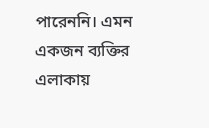পারেননি। এমন একজন ব্যক্তির এলাকায়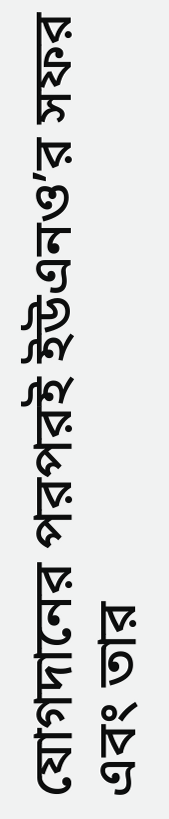যোগদানের পরপরই ইউএনও’র সফর এবং তার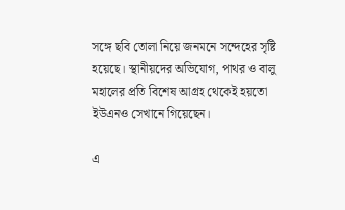সঙ্গে ছবি তোলা নিয়ে জনমনে সন্দেহের সৃষ্টি হয়েছে। স্থানীয়দের অভিযোগ, পাথর ও বালু মহালের প্রতি বিশেষ আগ্রহ থেকেই হয়তো ইউএনও সেখানে গিয়েছেন।

এ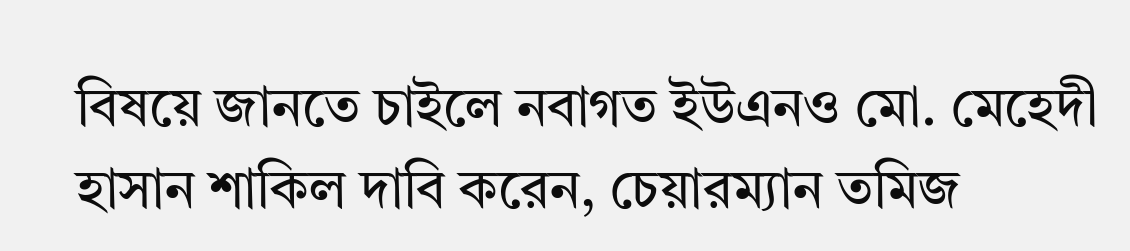বিষয়ে জানতে চাইলে নবাগত ইউএনও মো. মেহেদী হাসান শাকিল দাবি করেন, চেয়ারম্যান তমিজ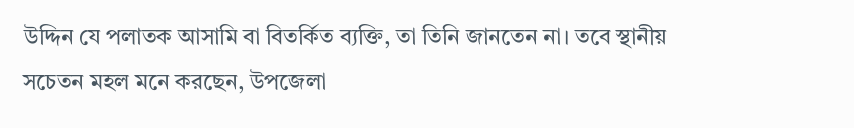উদ্দিন যে পলাতক আসামি বা বিতর্কিত ব্যক্তি, তা তিনি জানতেন না। তবে স্থানীয় সচেতন মহল মনে করছেন, উপজেলা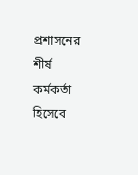প্রশাসনের শীর্ষ কর্মকর্তা হিসেবে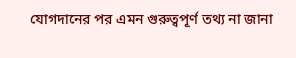যোগদানের পর এমন গুরুত্বপূর্ণ তথ্য না জানা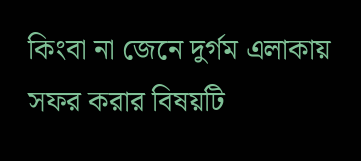কিংবা না জেনে দুর্গম এলাকায় সফর করার বিষয়টি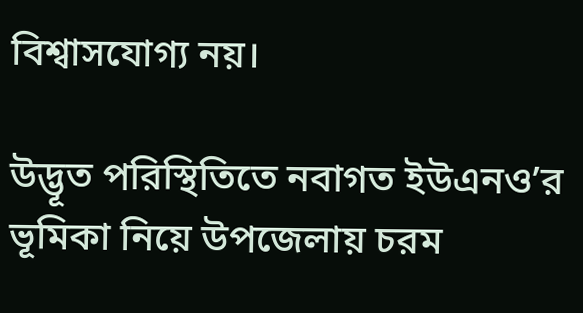বিশ্বাসযোগ্য নয়।

উদ্ভূত পরিস্থিতিতে নবাগত ইউএনও’র ভূমিকা নিয়ে উপজেলায় চরম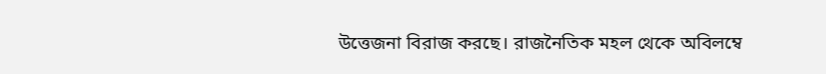উত্তেজনা বিরাজ করছে। রাজনৈতিক মহল থেকে অবিলম্বে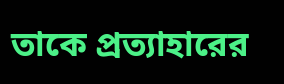তাকে প্রত্যাহারের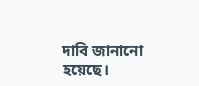দাবি জানানো হয়েছে।